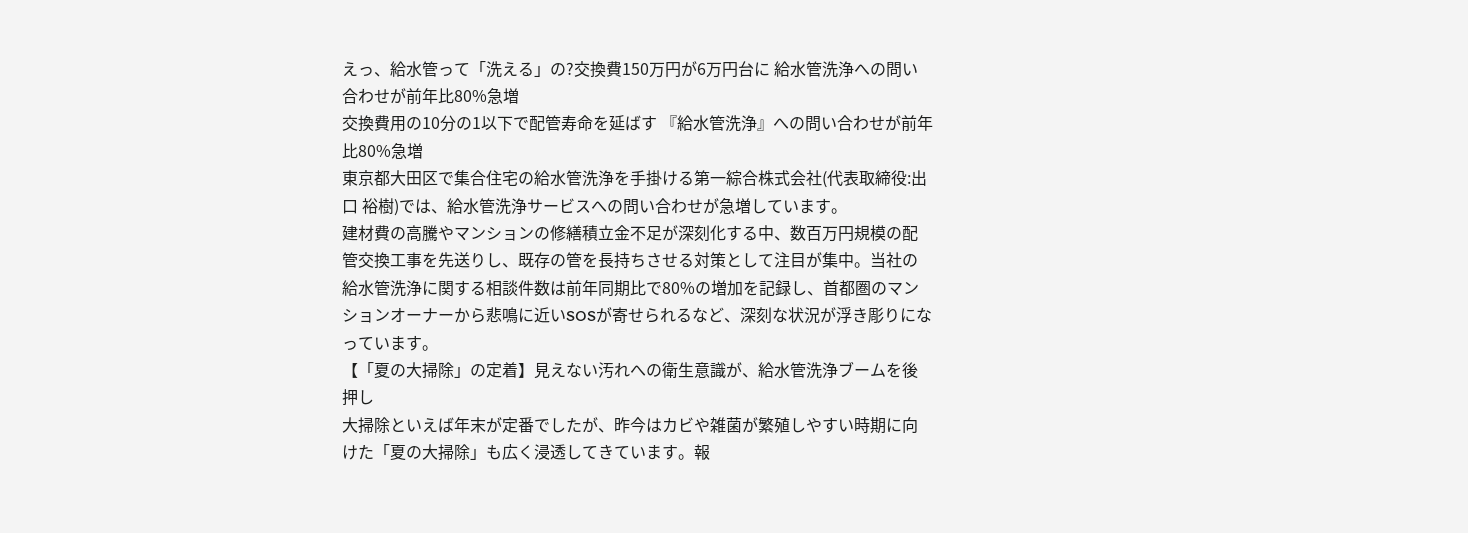えっ、給水管って「洗える」の?交換費150万円が6万円台に 給水管洗浄への問い合わせが前年比80%急増
交換費用の10分の1以下で配管寿命を延ばす 『給水管洗浄』への問い合わせが前年比80%急増
東京都大田区で集合住宅の給水管洗浄を手掛ける第一綜合株式会社(代表取締役:出口 裕樹)では、給水管洗浄サービスへの問い合わせが急増しています。
建材費の高騰やマンションの修繕積立金不足が深刻化する中、数百万円規模の配管交換工事を先送りし、既存の管を長持ちさせる対策として注目が集中。当社の給水管洗浄に関する相談件数は前年同期比で80%の増加を記録し、首都圏のマンションオーナーから悲鳴に近いSOSが寄せられるなど、深刻な状況が浮き彫りになっています。
【「夏の大掃除」の定着】見えない汚れへの衛生意識が、給水管洗浄ブームを後押し
大掃除といえば年末が定番でしたが、昨今はカビや雑菌が繁殖しやすい時期に向けた「夏の大掃除」も広く浸透してきています。報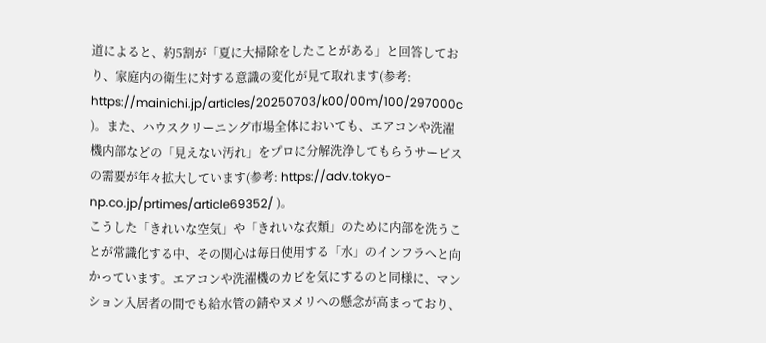道によると、約5割が「夏に大掃除をしたことがある」と回答しており、家庭内の衛生に対する意識の変化が見て取れます(参考: https://mainichi.jp/articles/20250703/k00/00m/100/297000c )。また、ハウスクリーニング市場全体においても、エアコンや洗濯機内部などの「見えない汚れ」をプロに分解洗浄してもらうサービスの需要が年々拡大しています(参考: https://adv.tokyo-np.co.jp/prtimes/article69352/ )。
こうした「きれいな空気」や「きれいな衣類」のために内部を洗うことが常識化する中、その関心は毎日使用する「水」のインフラへと向かっています。エアコンや洗濯機のカビを気にするのと同様に、マンション入居者の間でも給水管の錆やヌメリへの懸念が高まっており、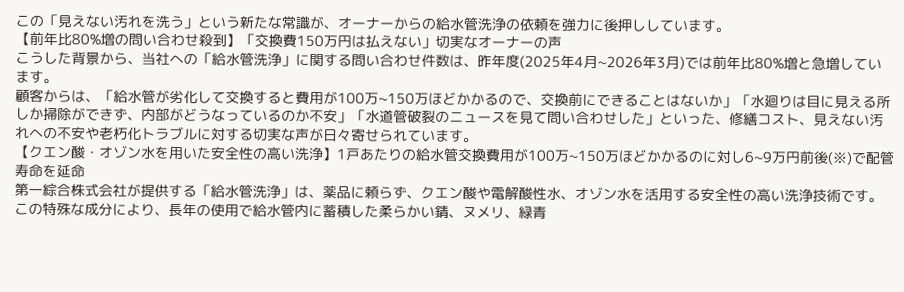この「見えない汚れを洗う」という新たな常識が、オーナーからの給水管洗浄の依頼を強力に後押ししています。
【前年比80%増の問い合わせ殺到】「交換費150万円は払えない」切実なオーナーの声
こうした背景から、当社への「給水管洗浄」に関する問い合わせ件数は、昨年度(2025年4月~2026年3月)では前年比80%増と急増しています。
顧客からは、「給水管が劣化して交換すると費用が100万~150万ほどかかるので、交換前にできることはないか」「水廻りは目に見える所しか掃除ができず、内部がどうなっているのか不安」「水道管破裂のニュースを見て問い合わせした」といった、修繕コスト、見えない汚れへの不安や老朽化トラブルに対する切実な声が日々寄せられています。
【クエン酸・オゾン水を用いた安全性の高い洗浄】1戸あたりの給水管交換費用が100万~150万ほどかかるのに対し6~9万円前後(※)で配管寿命を延命
第一綜合株式会社が提供する「給水管洗浄」は、薬品に頼らず、クエン酸や電解酸性水、オゾン水を活用する安全性の高い洗浄技術です。
この特殊な成分により、長年の使用で給水管内に蓄積した柔らかい錆、ヌメリ、緑青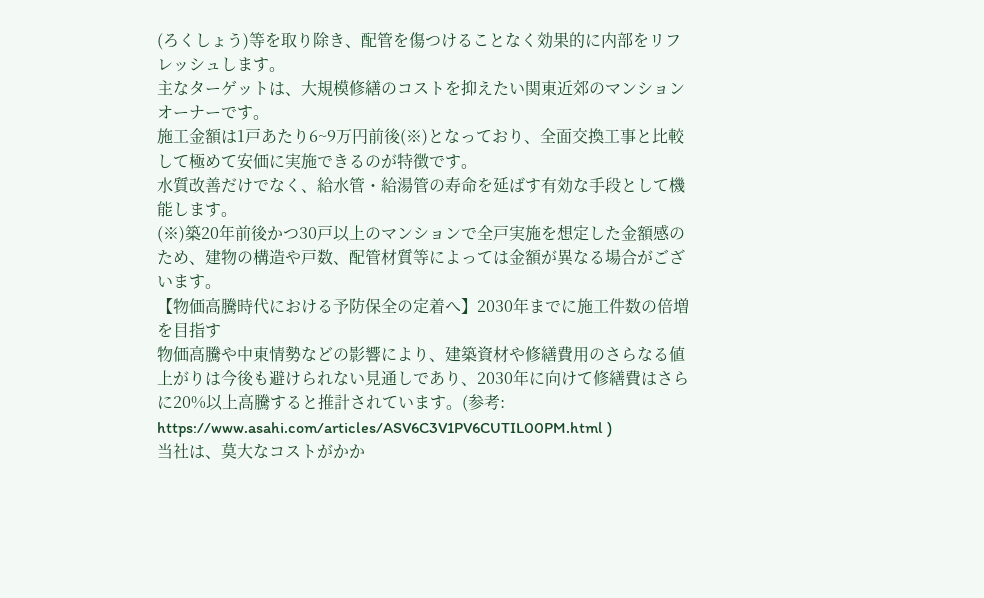(ろくしょう)等を取り除き、配管を傷つけることなく効果的に内部をリフレッシュします。
主なターゲットは、大規模修繕のコストを抑えたい関東近郊のマンションオーナーです。
施工金額は1戸あたり6~9万円前後(※)となっており、全面交換工事と比較して極めて安価に実施できるのが特徴です。
水質改善だけでなく、給水管・給湯管の寿命を延ばす有効な手段として機能します。
(※)築20年前後かつ30戸以上のマンションで全戸実施を想定した金額感のため、建物の構造や戸数、配管材質等によっては金額が異なる場合がございます。
【物価高騰時代における予防保全の定着へ】2030年までに施工件数の倍増を目指す
物価高騰や中東情勢などの影響により、建築資材や修繕費用のさらなる値上がりは今後も避けられない見通しであり、2030年に向けて修繕費はさらに20%以上高騰すると推計されています。(参考: https://www.asahi.com/articles/ASV6C3V1PV6CUTIL00PM.html )
当社は、莫大なコストがかか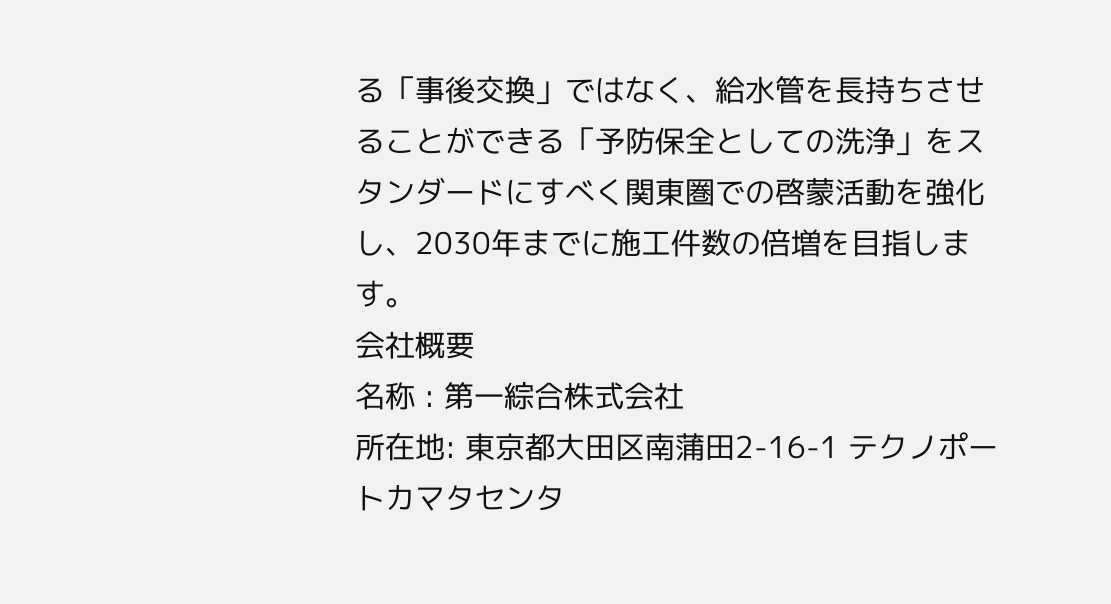る「事後交換」ではなく、給水管を長持ちさせることができる「予防保全としての洗浄」をスタンダードにすべく関東圏での啓蒙活動を強化し、2030年までに施工件数の倍増を目指します。
会社概要
名称 : 第一綜合株式会社
所在地: 東京都大田区南蒲田2-16-1 テクノポートカマタセンタ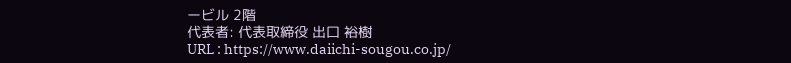ービル 2階
代表者: 代表取締役 出口 裕樹
URL : https://www.daiichi-sougou.co.jp/